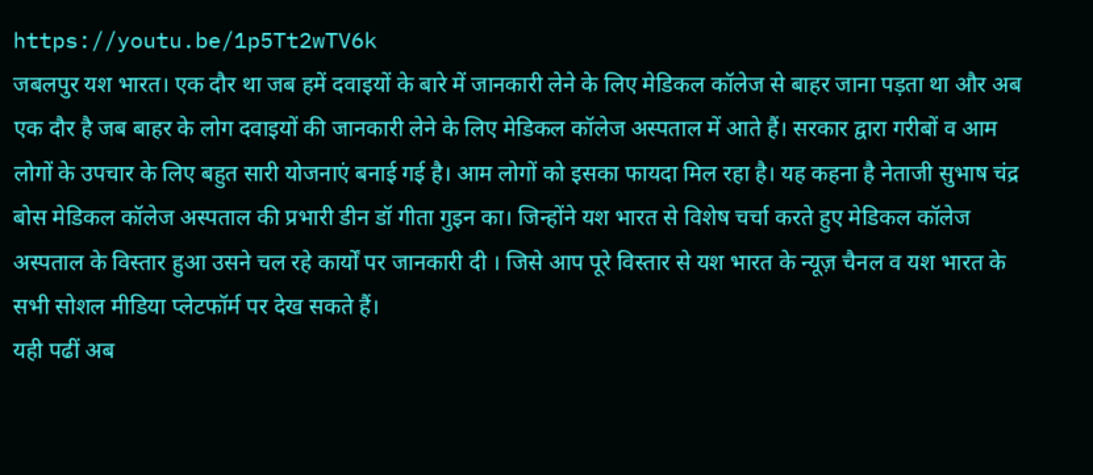https://youtu.be/1p5Tt2wTV6k
जबलपुर यश भारत। एक दौर था जब हमें दवाइयों के बारे में जानकारी लेने के लिए मेडिकल कॉलेज से बाहर जाना पड़ता था और अब एक दौर है जब बाहर के लोग दवाइयों की जानकारी लेने के लिए मेडिकल कॉलेज अस्पताल में आते हैं। सरकार द्वारा गरीबों व आम लोगों के उपचार के लिए बहुत सारी योजनाएं बनाई गई है। आम लोगों को इसका फायदा मिल रहा है। यह कहना है नेताजी सुभाष चंद्र बोस मेडिकल कॉलेज अस्पताल की प्रभारी डीन डॉ गीता गुइन का। जिन्होंने यश भारत से विशेष चर्चा करते हुए मेडिकल कॉलेज अस्पताल के विस्तार हुआ उसने चल रहे कार्यों पर जानकारी दी । जिसे आप पूरे विस्तार से यश भारत के न्यूज़ चैनल व यश भारत के सभी सोशल मीडिया प्लेटफॉर्म पर देख सकते हैं।
यही पढीं अब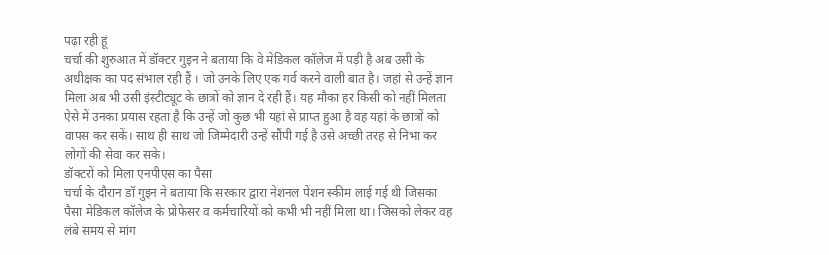पढ़ा रही हूं
चर्चा की शुरुआत में डॉक्टर गुइन ने बताया कि वे मेडिकल कॉलेज में पड़ी है अब उसी के अधीक्षक का पद संभाल रही हैं । जो उनके लिए एक गर्व करने वाली बात है। जहां से उन्हें ज्ञान मिला अब भी उसी इंस्टीट्यूट के छात्रों को ज्ञान दे रही हैं। यह मौका हर किसी को नहीं मिलता ऐसे में उनका प्रयास रहता है कि उन्हें जो कुछ भी यहां से प्राप्त हुआ है वह यहां के छात्रों को वापस कर सकें। साथ ही साथ जो जिम्मेदारी उन्हें सौंपी गई है उसे अच्छी तरह से निभा कर लोगों की सेवा कर सके।
डॉक्टरों को मिला एनपीएस का पैसा
चर्चा के दौरान डॉ गुइन ने बताया कि सरकार द्वारा नेशनल पेंशन स्कीम लाई गई थी जिसका पैसा मेडिकल कॉलेज के प्रोफेसर व कर्मचारियों को कभी भी नहीं मिला था। जिसको लेकर वह लंबे समय से मांग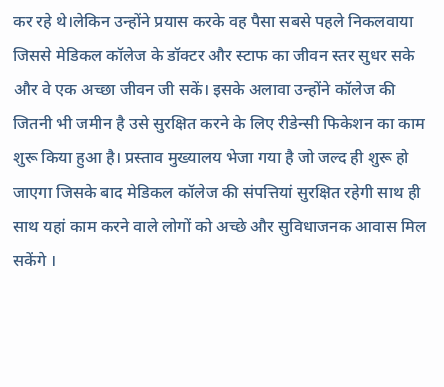कर रहे थे।लेकिन उन्होंने प्रयास करके वह पैसा सबसे पहले निकलवाया जिससे मेडिकल कॉलेज के डॉक्टर और स्टाफ का जीवन स्तर सुधर सके और वे एक अच्छा जीवन जी सकें। इसके अलावा उन्होंने कॉलेज की जितनी भी जमीन है उसे सुरक्षित करने के लिए रीडेन्सी फिकेशन का काम शुरू किया हुआ है। प्रस्ताव मुख्यालय भेजा गया है जो जल्द ही शुरू हो जाएगा जिसके बाद मेडिकल कॉलेज की संपत्तियां सुरक्षित रहेगी साथ ही साथ यहां काम करने वाले लोगों को अच्छे और सुविधाजनक आवास मिल सकेंगे ।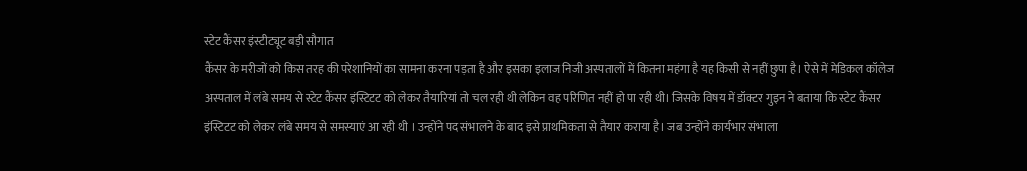स्टेट कैंसर इंस्टीट्यूट बड़ी सौगात
कैंसर के मरीजों को किस तरह की परेशानियों का सामना करना पड़ता है और इसका इलाज निजी अस्पतालों में कितना महंगा है यह किसी से नहीं छुपा है। ऐसे में मेडिकल कॉलेज अस्पताल में लंबे समय से स्टेट कैंसर इंस्टिटट को लेकर तैयारियां तो चल रही थी लेकिन वह परिणित नहीं हो पा रही थी। जिसके विषय में डॉक्टर गुइन ने बताया कि स्टेट कैंसर इंस्टिटट को लेकर लंबे समय से समस्याएं आ रही थी । उन्होंने पद संभालने के बाद इसे प्राथमिकता से तैयार कराया है। जब उन्होंने कार्यभार संभाला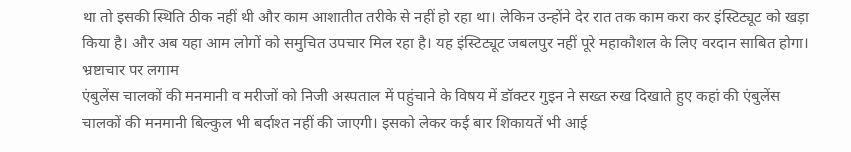था तो इसकी स्थिति ठीक नहीं थी और काम आशातीत तरीके से नहीं हो रहा था। लेकिन उन्होंने देर रात तक काम करा कर इंस्टिट्यूट को खड़ा किया है। और अब यहा आम लोगों को समुचित उपचार मिल रहा है। यह इंस्टिट्यूट जबलपुर नहीं पूरे महाकौशल के लिए वरदान साबित होगा।
भ्रष्टाचार पर लगाम
एंबुलेंस चालकों की मनमानी व मरीजों को निजी अस्पताल में पहुंचाने के विषय में डॉक्टर गुइन ने सख्त रुख दिखाते हुए कहां की एंबुलेंस चालकों की मनमानी बिल्कुल भी बर्दाश्त नहीं की जाएगी। इसको लेकर कई बार शिकायतें भी आई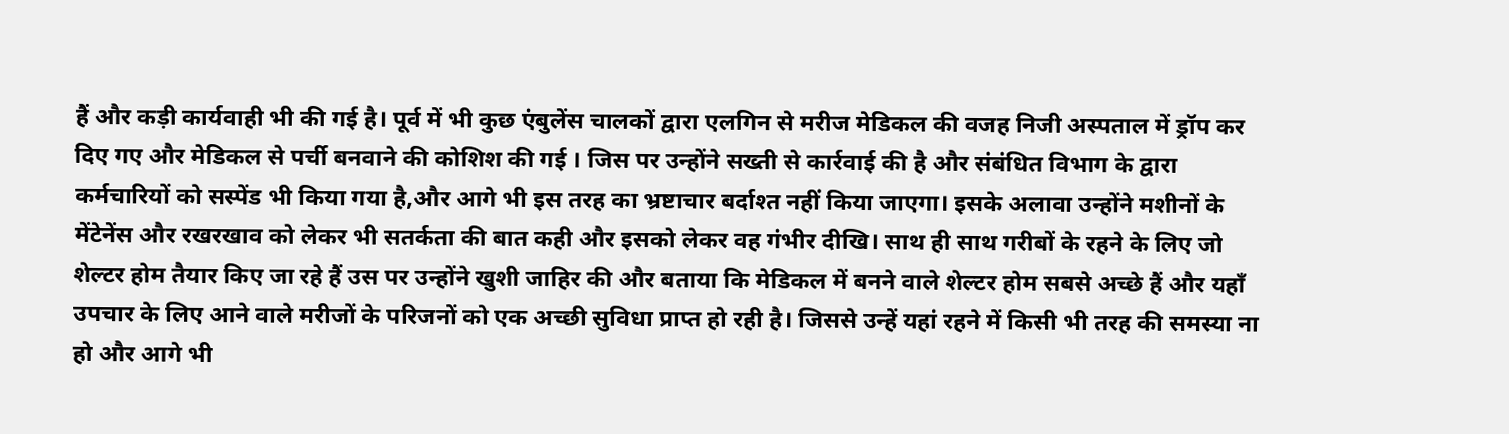हैं और कड़ी कार्यवाही भी की गई है। पूर्व में भी कुछ एंबुलेंस चालकों द्वारा एलगिन से मरीज मेडिकल की वजह निजी अस्पताल में ड्रॉप कर दिए गए और मेडिकल से पर्ची बनवाने की कोशिश की गई । जिस पर उन्होंने सख्ती से कार्रवाई की है और संबंधित विभाग के द्वारा कर्मचारियों को सस्पेंड भी किया गया है,और आगे भी इस तरह का भ्रष्टाचार बर्दाश्त नहीं किया जाएगा। इसके अलावा उन्होंने मशीनों के मेंटेनेंस और रखरखाव को लेकर भी सतर्कता की बात कही और इसको लेकर वह गंभीर दीखि। साथ ही साथ गरीबों के रहने के लिए जो शेल्टर होम तैयार किए जा रहे हैं उस पर उन्होंने खुशी जाहिर की और बताया कि मेडिकल में बनने वाले शेल्टर होम सबसे अच्छे हैं और यहाँ उपचार के लिए आने वाले मरीजों के परिजनों को एक अच्छी सुविधा प्राप्त हो रही है। जिससे उन्हें यहां रहने में किसी भी तरह की समस्या ना हो और आगे भी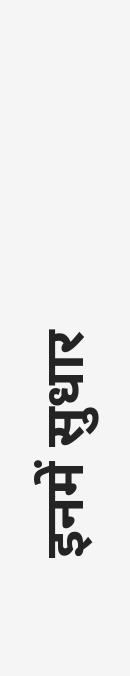इनमें सुधार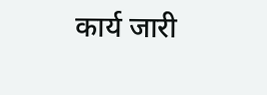कार्य जारी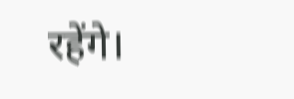रहेंगे।